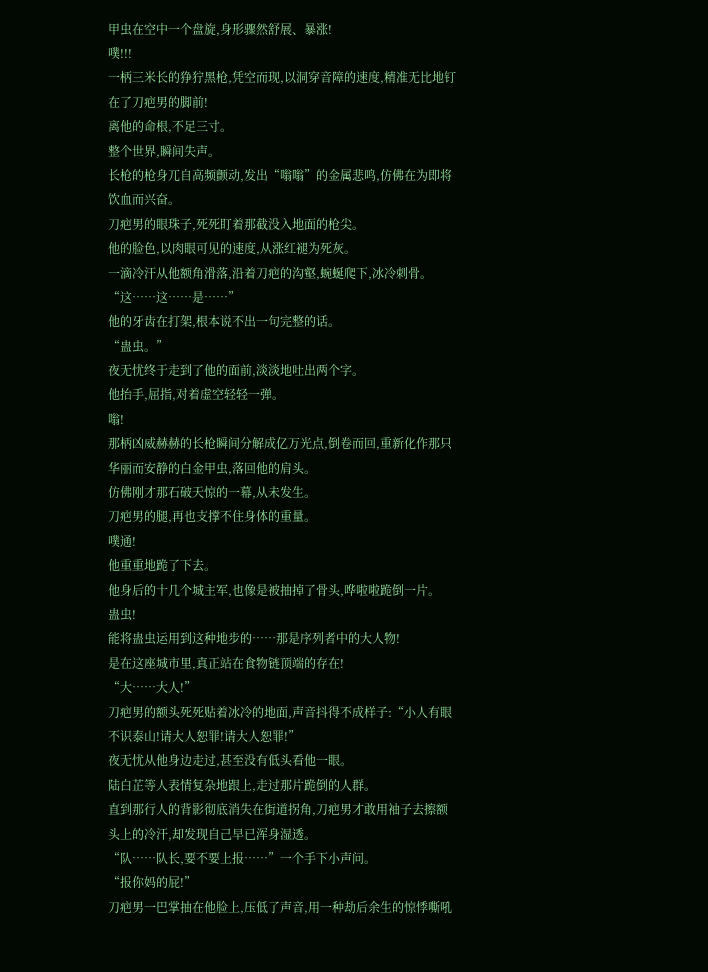甲虫在空中一个盘旋,身形骤然舒展、暴涨!
噗!!!
一柄三米长的狰狞黑枪,凭空而现,以洞穿音障的速度,精准无比地钉在了刀疤男的脚前!
离他的命根,不足三寸。
整个世界,瞬间失声。
长枪的枪身兀自高频颤动,发出“嗡嗡”的金属悲鸣,仿佛在为即将饮血而兴奋。
刀疤男的眼珠子,死死盯着那截没入地面的枪尖。
他的脸色,以肉眼可见的速度,从涨红褪为死灰。
一滴冷汗从他额角滑落,沿着刀疤的沟壑,蜿蜒爬下,冰冷刺骨。
“这……这……是……”
他的牙齿在打架,根本说不出一句完整的话。
“蛊虫。”
夜无忧终于走到了他的面前,淡淡地吐出两个字。
他抬手,屈指,对着虚空轻轻一弹。
嗡!
那柄凶威赫赫的长枪瞬间分解成亿万光点,倒卷而回,重新化作那只华丽而安静的白金甲虫,落回他的肩头。
仿佛刚才那石破天惊的一幕,从未发生。
刀疤男的腿,再也支撑不住身体的重量。
噗通!
他重重地跪了下去。
他身后的十几个城主军,也像是被抽掉了骨头,哗啦啦跪倒一片。
蛊虫!
能将蛊虫运用到这种地步的……那是序列者中的大人物!
是在这座城市里,真正站在食物链顶端的存在!
“大……大人!”
刀疤男的额头死死贴着冰冷的地面,声音抖得不成样子:“小人有眼不识泰山!请大人恕罪!请大人恕罪!”
夜无忧从他身边走过,甚至没有低头看他一眼。
陆白芷等人表情复杂地跟上,走过那片跪倒的人群。
直到那行人的背影彻底消失在街道拐角,刀疤男才敢用袖子去擦额头上的冷汗,却发现自己早已浑身湿透。
“队……队长,要不要上报……”一个手下小声问。
“报你妈的屁!”
刀疤男一巴掌抽在他脸上,压低了声音,用一种劫后余生的惊悸嘶吼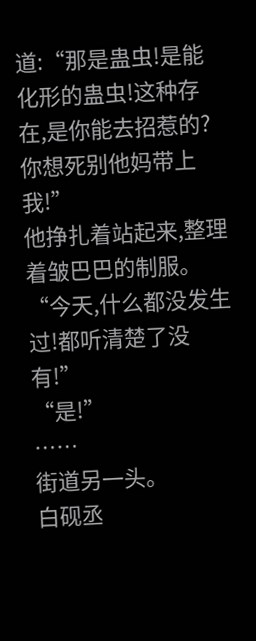道:“那是蛊虫!是能化形的蛊虫!这种存在,是你能去招惹的?你想死别他妈带上我!”
他挣扎着站起来,整理着皱巴巴的制服。
“今天,什么都没发生过!都听清楚了没有!”
“是!”
……
街道另一头。
白砚丞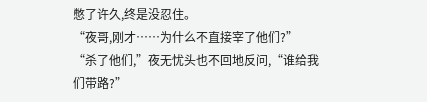憋了许久,终是没忍住。
“夜哥,刚才……为什么不直接宰了他们?”
“杀了他们,”夜无忧头也不回地反问,“谁给我们带路?”